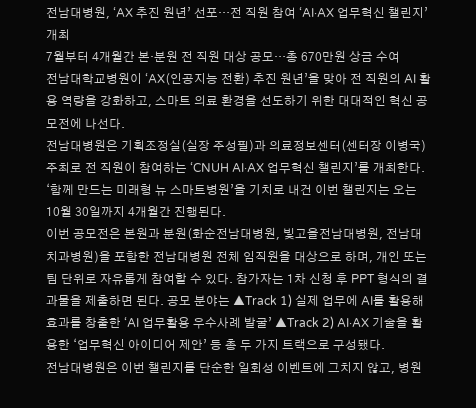전남대병원, ‘AX 추진 원년’ 선포…전 직원 참여 ‘AI·AX 업무혁신 챌린지’ 개최
7월부터 4개월간 본·분원 전 직원 대상 공모…총 670만원 상금 수여
전남대학교병원이 ‘AX(인공지능 전환) 추진 원년’을 맞아 전 직원의 AI 활용 역량을 강화하고, 스마트 의료 환경을 선도하기 위한 대대적인 혁신 공모전에 나선다.
전남대병원은 기획조정실(실장 주성필)과 의료정보센터(센터장 이병국) 주최로 전 직원이 참여하는 ‘CNUH AI·AX 업무혁신 챌린지’를 개최한다. ‘함께 만드는 미래형 뉴 스마트병원’을 기치로 내건 이번 챌린지는 오는 10월 30일까지 4개월간 진행된다.
이번 공모전은 본원과 분원(화순전남대병원, 빛고을전남대병원, 전남대치과병원)을 포함한 전남대병원 전체 임직원을 대상으로 하며, 개인 또는 팀 단위로 자유롭게 참여할 수 있다. 참가자는 1차 신청 후 PPT 형식의 결과물을 제출하면 된다. 공모 분야는 ▲Track 1) 실제 업무에 AI를 활용해 효과를 창출한 ‘AI 업무활용 우수사례 발굴’ ▲Track 2) AI·AX 기술을 활용한 ‘업무혁신 아이디어 제안’ 등 총 두 가지 트랙으로 구성됐다.
전남대병원은 이번 챌린지를 단순한 일회성 이벤트에 그치지 않고, 병원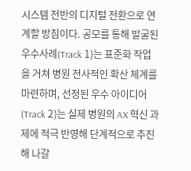시스템 전반의 디지털 전환으로 연계할 방침이다. 공모를 통해 발굴된 우수사례(Track 1)는 표준화 작업을 거쳐 병원 전사적인 확산 체계를 마련하며, 선정된 우수 아이디어(Track 2)는 실제 병원의 AX 혁신 과제에 적극 반영해 단계적으로 추진해 나갈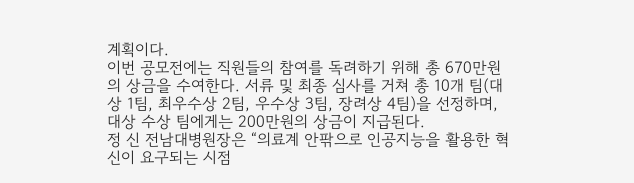계획이다.
이번 공모전에는 직원들의 참여를 독려하기 위해 총 670만원의 상금을 수여한다. 서류 및 최종 심사를 거쳐 총 10개 팀(대상 1팀, 최우수상 2팀, 우수상 3팀, 장려상 4팀)을 선정하며, 대상 수상 팀에게는 200만원의 상금이 지급된다.
정 신 전남대병원장은 “의료계 안팎으로 인공지능을 활용한 혁신이 요구되는 시점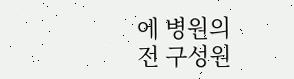에 병원의 전 구성원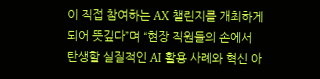이 직접 참여하는 AX 챌린지를 개최하게 되어 뜻깊다”며 “현장 직원들의 손에서 탄생할 실질적인 AI 활용 사례와 혁신 아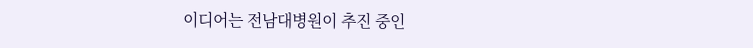이디어는 전남대병원이 추진 중인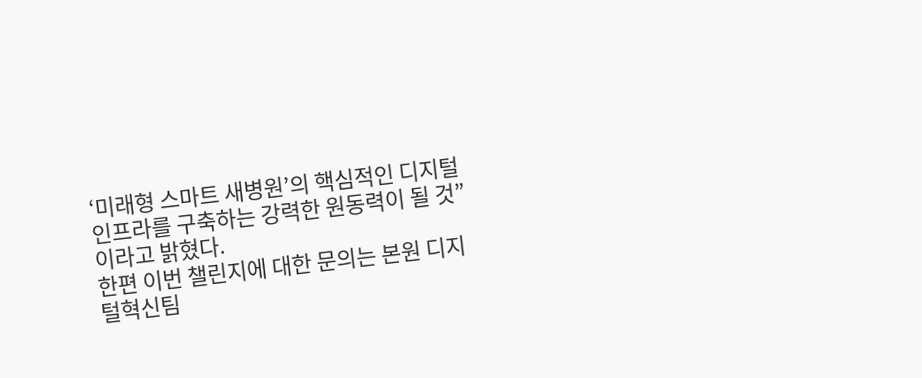‘미래형 스마트 새병원’의 핵심적인 디지털 인프라를 구축하는 강력한 원동력이 될 것”이라고 밝혔다.
한편 이번 챌린지에 대한 문의는 본원 디지털혁신팀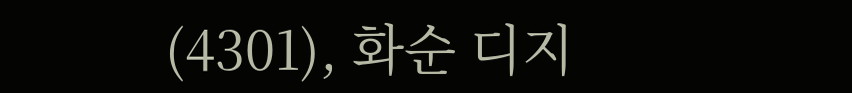(4301), 화순 디지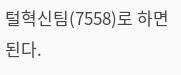털혁신팀(7558)로 하면 된다.